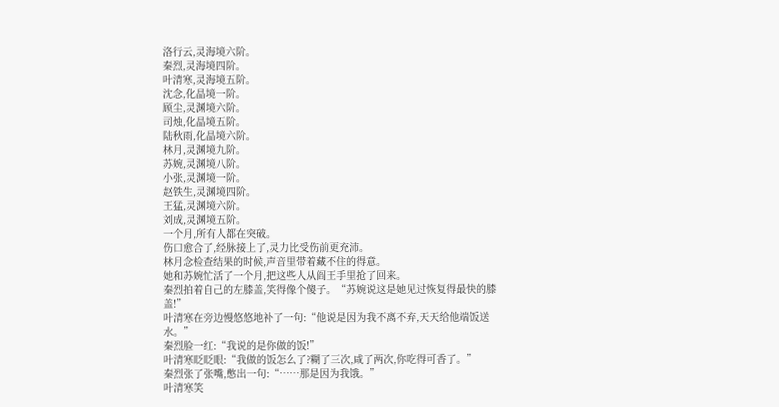洛行云,灵海境六阶。
秦烈,灵海境四阶。
叶清寒,灵海境五阶。
沈念,化晶境一阶。
顾尘,灵渊境六阶。
司烛,化晶境五阶。
陆秋雨,化晶境六阶。
林月,灵渊境九阶。
苏婉,灵渊境八阶。
小张,灵渊境一阶。
赵铁生,灵渊境四阶。
王猛,灵渊境六阶。
刘成,灵渊境五阶。
一个月,所有人都在突破。
伤口愈合了,经脉接上了,灵力比受伤前更充沛。
林月念检查结果的时候,声音里带着藏不住的得意。
她和苏婉忙活了一个月,把这些人从阎王手里抢了回来。
秦烈拍着自己的左膝盖,笑得像个傻子。“苏婉说这是她见过恢复得最快的膝盖!”
叶清寒在旁边慢悠悠地补了一句:“他说是因为我不离不弃,天天给他端饭送水。”
秦烈脸一红:“我说的是你做的饭!”
叶清寒眨眨眼:“我做的饭怎么了?糊了三次,咸了两次,你吃得可香了。”
秦烈张了张嘴,憋出一句:“……那是因为我饿。”
叶清寒笑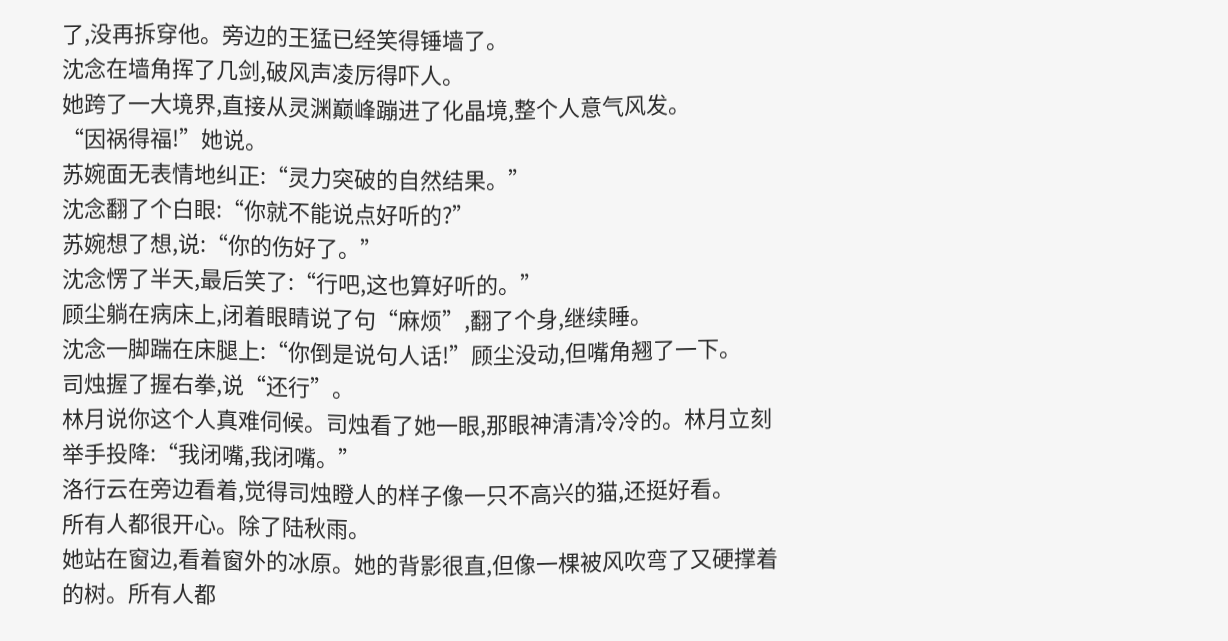了,没再拆穿他。旁边的王猛已经笑得锤墙了。
沈念在墙角挥了几剑,破风声凌厉得吓人。
她跨了一大境界,直接从灵渊巅峰蹦进了化晶境,整个人意气风发。
“因祸得福!”她说。
苏婉面无表情地纠正:“灵力突破的自然结果。”
沈念翻了个白眼:“你就不能说点好听的?”
苏婉想了想,说:“你的伤好了。”
沈念愣了半天,最后笑了:“行吧,这也算好听的。”
顾尘躺在病床上,闭着眼睛说了句“麻烦”,翻了个身,继续睡。
沈念一脚踹在床腿上:“你倒是说句人话!”顾尘没动,但嘴角翘了一下。
司烛握了握右拳,说“还行”。
林月说你这个人真难伺候。司烛看了她一眼,那眼神清清冷冷的。林月立刻举手投降:“我闭嘴,我闭嘴。”
洛行云在旁边看着,觉得司烛瞪人的样子像一只不高兴的猫,还挺好看。
所有人都很开心。除了陆秋雨。
她站在窗边,看着窗外的冰原。她的背影很直,但像一棵被风吹弯了又硬撑着的树。所有人都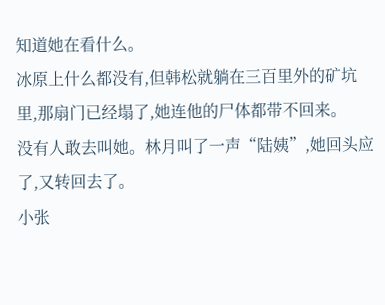知道她在看什么。
冰原上什么都没有,但韩松就躺在三百里外的矿坑里,那扇门已经塌了,她连他的尸体都带不回来。
没有人敢去叫她。林月叫了一声“陆姨”,她回头应了,又转回去了。
小张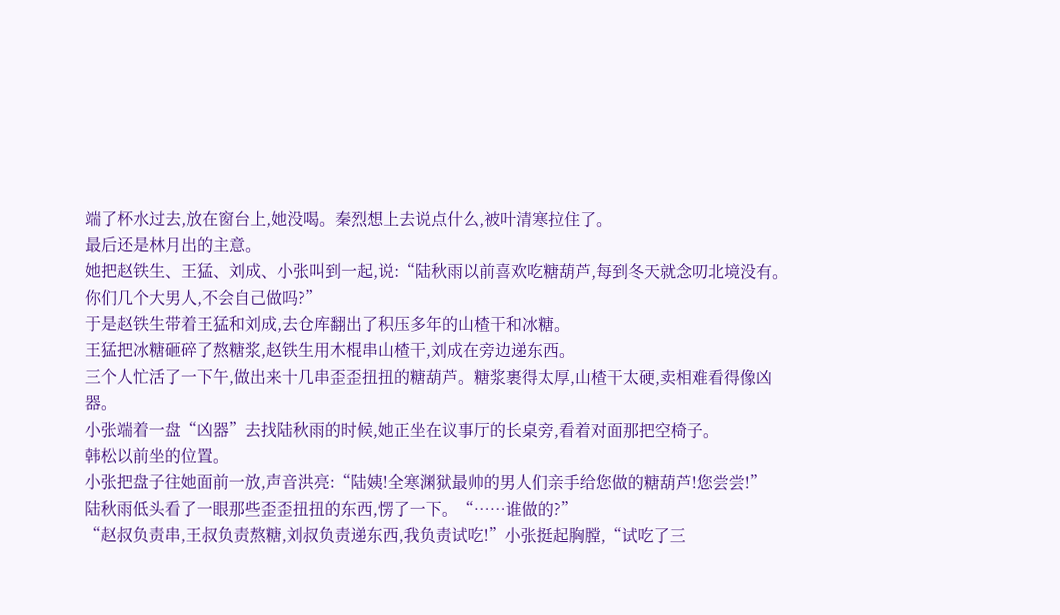端了杯水过去,放在窗台上,她没喝。秦烈想上去说点什么,被叶清寒拉住了。
最后还是林月出的主意。
她把赵铁生、王猛、刘成、小张叫到一起,说:“陆秋雨以前喜欢吃糖葫芦,每到冬天就念叨北境没有。你们几个大男人,不会自己做吗?”
于是赵铁生带着王猛和刘成,去仓库翻出了积压多年的山楂干和冰糖。
王猛把冰糖砸碎了熬糖浆,赵铁生用木棍串山楂干,刘成在旁边递东西。
三个人忙活了一下午,做出来十几串歪歪扭扭的糖葫芦。糖浆裹得太厚,山楂干太硬,卖相难看得像凶器。
小张端着一盘“凶器”去找陆秋雨的时候,她正坐在议事厅的长桌旁,看着对面那把空椅子。
韩松以前坐的位置。
小张把盘子往她面前一放,声音洪亮:“陆姨!全寒渊狱最帅的男人们亲手给您做的糖葫芦!您尝尝!”
陆秋雨低头看了一眼那些歪歪扭扭的东西,愣了一下。“……谁做的?”
“赵叔负责串,王叔负责熬糖,刘叔负责递东西,我负责试吃!”小张挺起胸膛,“试吃了三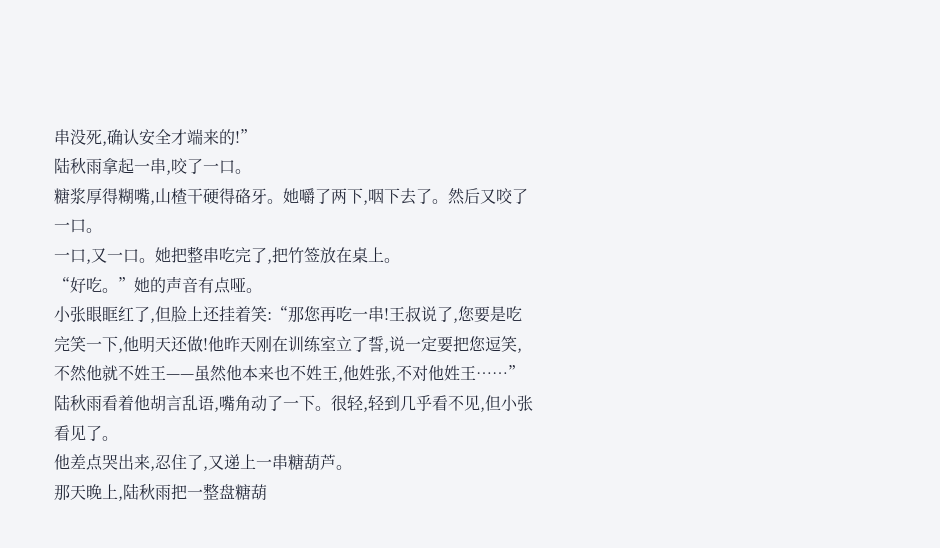串没死,确认安全才端来的!”
陆秋雨拿起一串,咬了一口。
糖浆厚得糊嘴,山楂干硬得硌牙。她嚼了两下,咽下去了。然后又咬了一口。
一口,又一口。她把整串吃完了,把竹签放在桌上。
“好吃。”她的声音有点哑。
小张眼眶红了,但脸上还挂着笑:“那您再吃一串!王叔说了,您要是吃完笑一下,他明天还做!他昨天刚在训练室立了誓,说一定要把您逗笑,不然他就不姓王——虽然他本来也不姓王,他姓张,不对他姓王……”
陆秋雨看着他胡言乱语,嘴角动了一下。很轻,轻到几乎看不见,但小张看见了。
他差点哭出来,忍住了,又递上一串糖葫芦。
那天晚上,陆秋雨把一整盘糖葫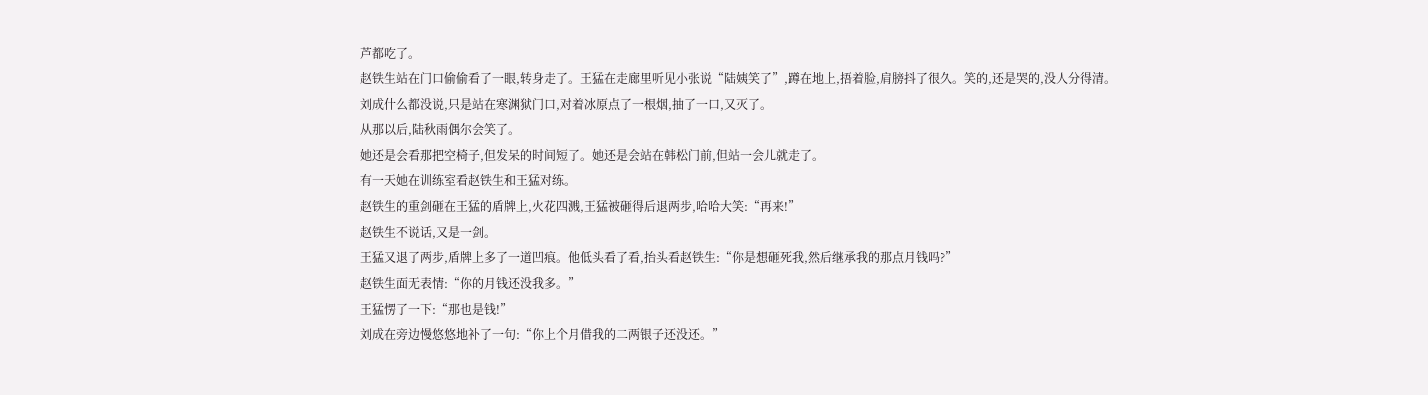芦都吃了。
赵铁生站在门口偷偷看了一眼,转身走了。王猛在走廊里听见小张说“陆姨笑了”,蹲在地上,捂着脸,肩膀抖了很久。笑的,还是哭的,没人分得清。
刘成什么都没说,只是站在寒渊狱门口,对着冰原点了一根烟,抽了一口,又灭了。
从那以后,陆秋雨偶尔会笑了。
她还是会看那把空椅子,但发呆的时间短了。她还是会站在韩松门前,但站一会儿就走了。
有一天她在训练室看赵铁生和王猛对练。
赵铁生的重剑砸在王猛的盾牌上,火花四溅,王猛被砸得后退两步,哈哈大笑:“再来!”
赵铁生不说话,又是一剑。
王猛又退了两步,盾牌上多了一道凹痕。他低头看了看,抬头看赵铁生:“你是想砸死我,然后继承我的那点月钱吗?”
赵铁生面无表情:“你的月钱还没我多。”
王猛愣了一下:“那也是钱!”
刘成在旁边慢悠悠地补了一句:“你上个月借我的二两银子还没还。”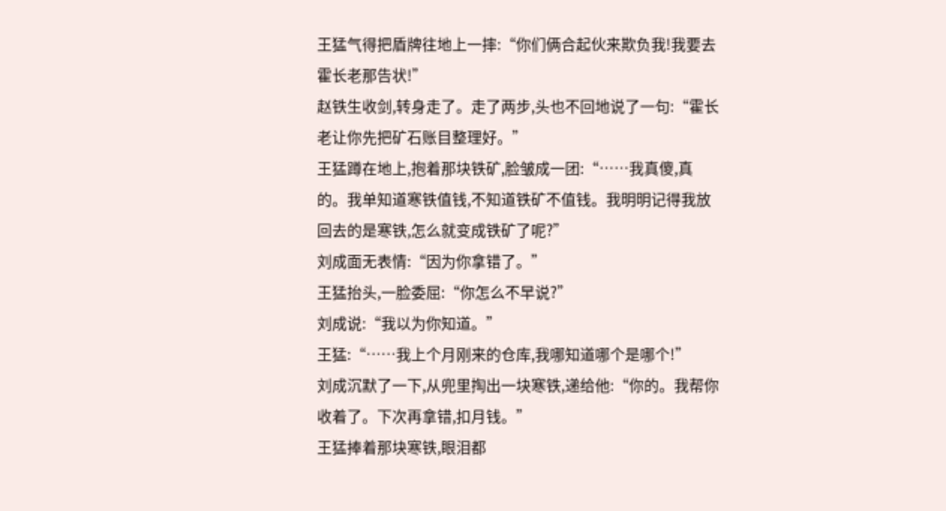王猛气得把盾牌往地上一摔:“你们俩合起伙来欺负我!我要去霍长老那告状!”
赵铁生收剑,转身走了。走了两步,头也不回地说了一句:“霍长老让你先把矿石账目整理好。”
王猛蹲在地上,抱着那块铁矿,脸皱成一团:“……我真傻,真的。我单知道寒铁值钱,不知道铁矿不值钱。我明明记得我放回去的是寒铁,怎么就变成铁矿了呢?”
刘成面无表情:“因为你拿错了。”
王猛抬头,一脸委屈:“你怎么不早说?”
刘成说:“我以为你知道。”
王猛:“……我上个月刚来的仓库,我哪知道哪个是哪个!”
刘成沉默了一下,从兜里掏出一块寒铁,递给他:“你的。我帮你收着了。下次再拿错,扣月钱。”
王猛捧着那块寒铁,眼泪都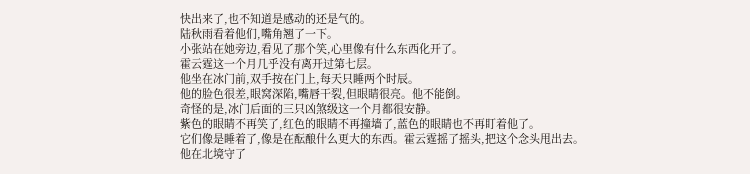快出来了,也不知道是感动的还是气的。
陆秋雨看着他们,嘴角翘了一下。
小张站在她旁边,看见了那个笑,心里像有什么东西化开了。
霍云霆这一个月几乎没有离开过第七层。
他坐在冰门前,双手按在门上,每天只睡两个时辰。
他的脸色很差,眼窝深陷,嘴唇干裂,但眼睛很亮。他不能倒。
奇怪的是,冰门后面的三只凶煞级这一个月都很安静。
紫色的眼睛不再笑了,红色的眼睛不再撞墙了,蓝色的眼睛也不再盯着他了。
它们像是睡着了,像是在酝酿什么更大的东西。霍云霆摇了摇头,把这个念头甩出去。
他在北境守了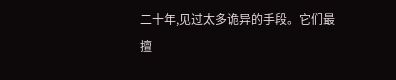二十年,见过太多诡异的手段。它们最擅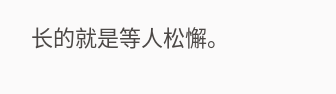长的就是等人松懈。